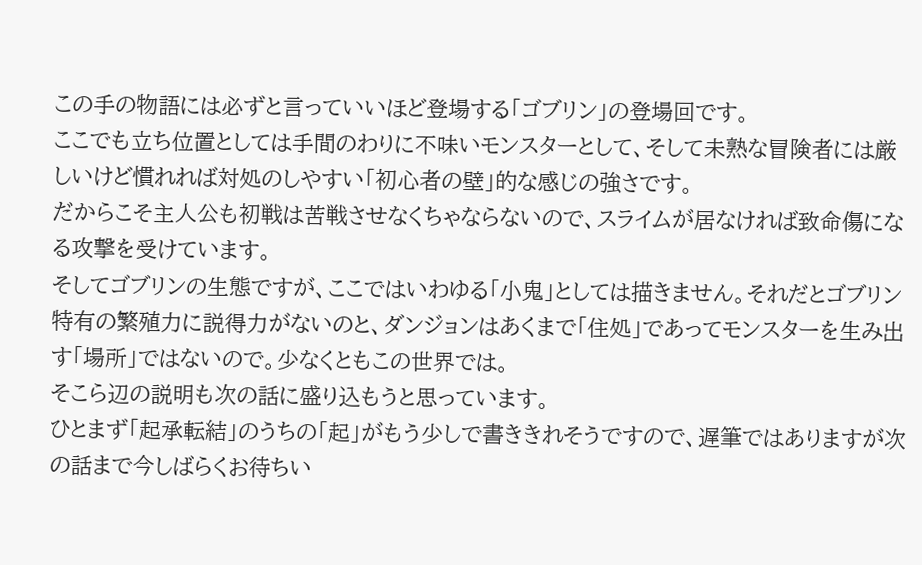この手の物語には必ずと言っていいほど登場する「ゴブリン」の登場回です。
ここでも立ち位置としては手間のわりに不味いモンスターとして、そして未熟な冒険者には厳しいけど慣れれば対処のしやすい「初心者の壁」的な感じの強さです。
だからこそ主人公も初戦は苦戦させなくちゃならないので、スライムが居なければ致命傷になる攻撃を受けています。
そしてゴブリンの生態ですが、ここではいわゆる「小鬼」としては描きません。それだとゴブリン特有の繁殖力に説得力がないのと、ダンジョンはあくまで「住処」であってモンスターを生み出す「場所」ではないので。少なくともこの世界では。
そこら辺の説明も次の話に盛り込もうと思っています。
ひとまず「起承転結」のうちの「起」がもう少しで書ききれそうですので、遅筆ではありますが次の話まで今しばらくお待ちい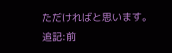ただければと思います。
追記:前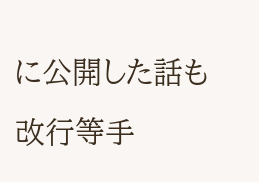に公開した話も改行等手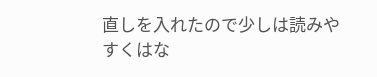直しを入れたので少しは読みやすくはな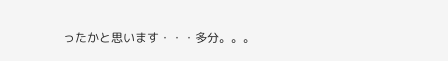ったかと思います・・・多分。。。